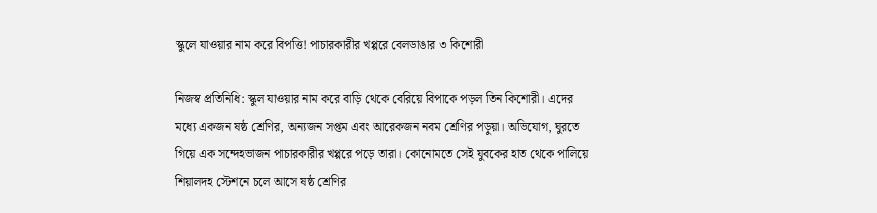স্কুলে যাওয়ার নাম করে বিপত্তি! পাচারকারীর খপ্পরে বেলডাঙার ৩ কিশোরী

নিজস্ব প্রতিনিধি: স্কুল যাওয়ার নাম করে বাড়ি থেকে বেরিয়ে বিপাকে পড়ল তিন কিশোরী। এদের মধ্যে একজন ষষ্ঠ শ্রেণির, অন্যজন সপ্তম এবং আরেকজন নবম শ্রেণির পড়ুয়া। অভিযোগ, ঘুরতে গিয়ে এক সন্দেহভাজন পাচারকারীর খপ্পরে পড়ে তারা। কোনোমতে সেই যুবকের হাত থেকে পালিয়ে শিয়ালদহ স্টেশনে চলে আসে ষষ্ঠ শ্রেণির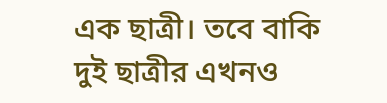এক ছাত্রী। তবে বাকি দুই ছাত্রীর এখনও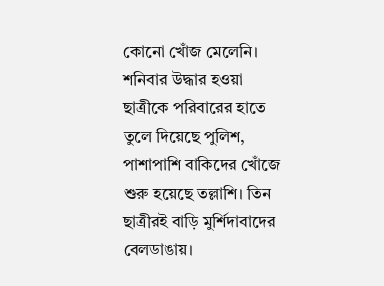কোনো খোঁজ মেলেনি। শনিবার উদ্ধার হওয়া ছাত্রীকে পরিবারের হাতে তুলে দিয়েছে পুলিশ, পাশাপাশি বাকিদের খোঁজে শুরু হয়েছে তল্লাশি। তিন ছাত্রীরই বাড়ি মুর্শিদাবাদের বেলডাঙায়।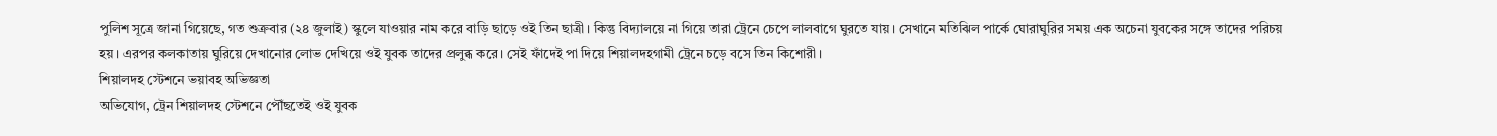পুলিশ সূত্রে জানা গিয়েছে, গত শুক্রবার (২৪ জুলাই) স্কুলে যাওয়ার নাম করে বাড়ি ছাড়ে ওই তিন ছাত্রী। কিন্তু বিদ্যালয়ে না গিয়ে তারা ট্রেনে চেপে লালবাগে ঘুরতে যায়। সেখানে মতিঝিল পার্কে ঘোরাঘুরির সময় এক অচেনা যুবকের সঙ্গে তাদের পরিচয় হয়। এরপর কলকাতায় ঘুরিয়ে দেখানোর লোভ দেখিয়ে ওই যুবক তাদের প্রলুব্ধ করে। সেই ফাঁদেই পা দিয়ে শিয়ালদহগামী ট্রেনে চড়ে বসে তিন কিশোরী।
শিয়ালদহ স্টেশনে ভয়াবহ অভিজ্ঞতা
অভিযোগ, ট্রেন শিয়ালদহ স্টেশনে পৌঁছতেই ওই যুবক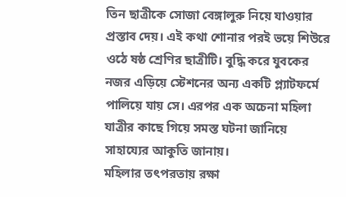তিন ছাত্রীকে সোজা বেঙ্গালুরু নিয়ে যাওয়ার প্রস্তাব দেয়। এই কথা শোনার পরই ভয়ে শিউরে ওঠে ষষ্ঠ শ্রেণির ছাত্রীটি। বুদ্ধি করে যুবকের নজর এড়িয়ে স্টেশনের অন্য একটি প্ল্যাটফর্মে পালিয়ে যায় সে। এরপর এক অচেনা মহিলা যাত্রীর কাছে গিয়ে সমস্ত ঘটনা জানিয়ে সাহায্যের আকুতি জানায়।
মহিলার তৎপরতায় রক্ষা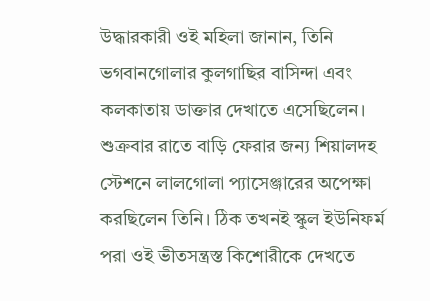উদ্ধারকারী ওই মহিলা জানান, তিনি ভগবানগোলার কুলগাছির বাসিন্দা এবং কলকাতায় ডাক্তার দেখাতে এসেছিলেন। শুক্রবার রাতে বাড়ি ফেরার জন্য শিয়ালদহ স্টেশনে লালগোলা প্যাসেঞ্জারের অপেক্ষা করছিলেন তিনি। ঠিক তখনই স্কুল ইউনিফর্ম পরা ওই ভীতসন্ত্রস্ত কিশোরীকে দেখতে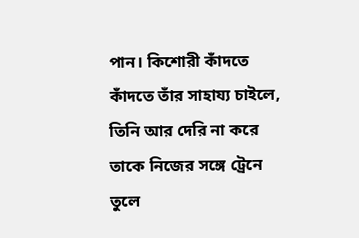পান। কিশোরী কাঁদতে কাঁদতে তাঁর সাহায্য চাইলে, তিনি আর দেরি না করে তাকে নিজের সঙ্গে ট্রেনে তুলে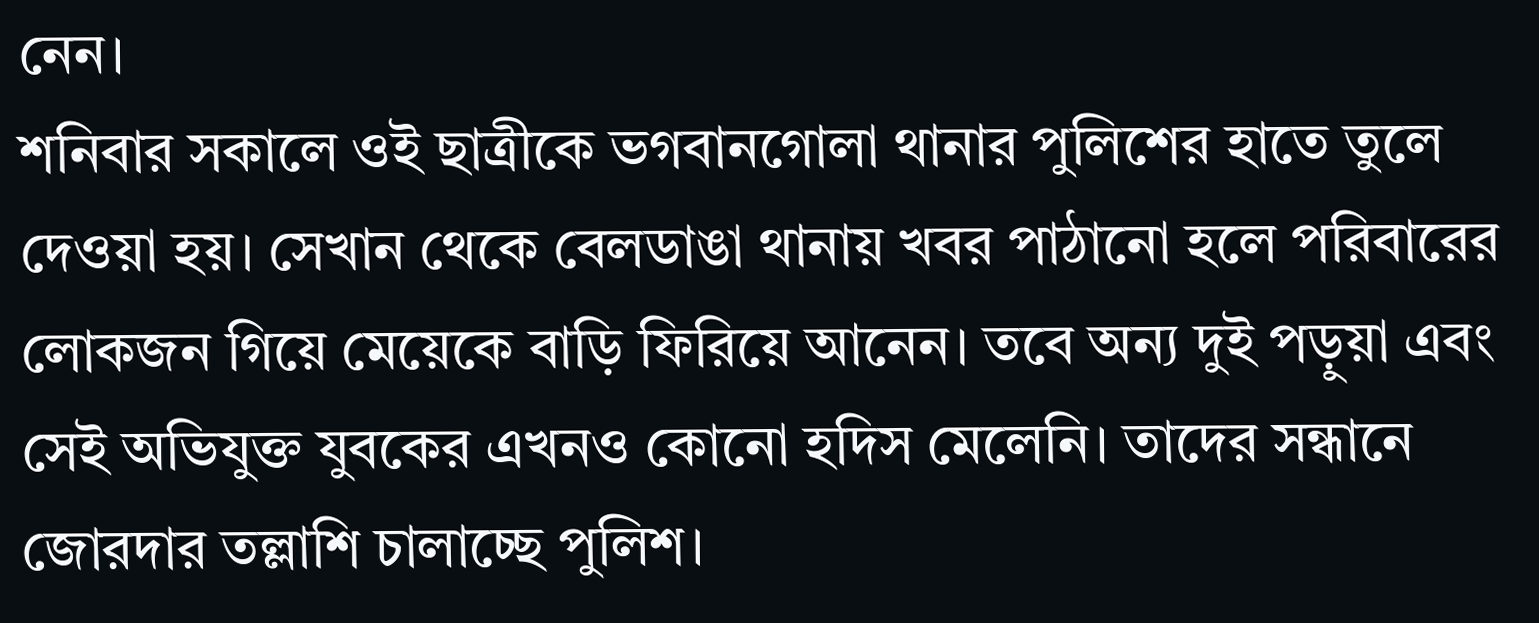নেন।
শনিবার সকালে ওই ছাত্রীকে ভগবানগোলা থানার পুলিশের হাতে তুলে দেওয়া হয়। সেখান থেকে বেলডাঙা থানায় খবর পাঠানো হলে পরিবারের লোকজন গিয়ে মেয়েকে বাড়ি ফিরিয়ে আনেন। তবে অন্য দুই পড়ুয়া এবং সেই অভিযুক্ত যুবকের এখনও কোনো হদিস মেলেনি। তাদের সন্ধানে জোরদার তল্লাশি চালাচ্ছে পুলিশ।